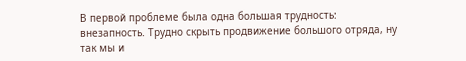В первой проблеме была одна большая трудность: внезапность. Трудно скрыть продвижение большого отряда, ну так мы и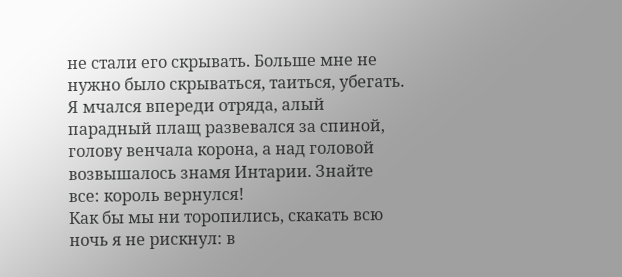не стали его скрывать. Больше мне не нужно было скрываться, таиться, убегать. Я мчался впереди отряда, алый парадный плащ развевался за спиной, голову венчала корона, а над головой возвышалось знамя Интарии. Знайте все: король вернулся!
Как бы мы ни торопились, скакать всю ночь я не рискнул: в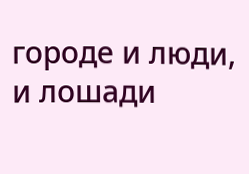городе и люди, и лошади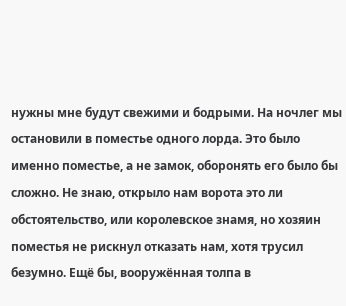нужны мне будут свежими и бодрыми. На ночлег мы остановили в поместье одного лорда. Это было именно поместье, а не замок, оборонять его было бы сложно. Не знаю, открыло нам ворота это ли обстоятельство, или королевское знамя, но хозяин поместья не рискнул отказать нам, хотя трусил безумно. Ещё бы, вооружённая толпа в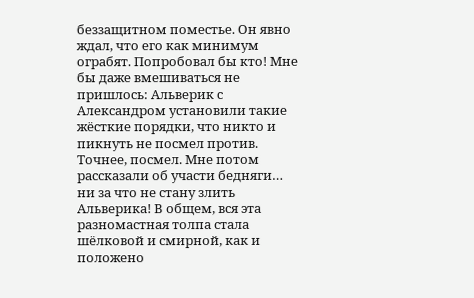беззащитном поместье. Он явно ждал, что его как минимум ограбят. Попробовал бы кто! Мне бы даже вмешиваться не пришлось: Альверик с Александром установили такие жёсткие порядки, что никто и пикнуть не посмел против. Точнее, посмел. Мне потом рассказали об участи бедняги… ни за что не стану злить Альверика! В общем, вся эта разномастная толпа стала шёлковой и смирной, как и положено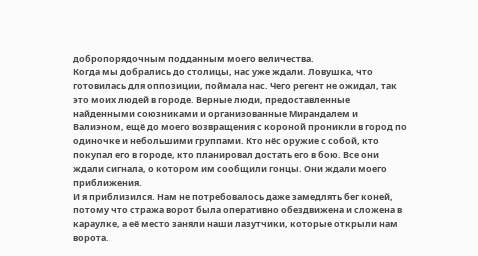добропорядочным подданным моего величества.
Когда мы добрались до столицы, нас уже ждали. Ловушка, что готовилась для оппозиции, поймала нас. Чего регент не ожидал, так это моих людей в городе. Верные люди, предоставленные найденными союзниками и организованные Мирандалем и Валиэном, ещё до моего возвращения с короной проникли в город по одиночке и небольшими группами. Кто нёс оружие с собой, кто покупал его в городе, кто планировал достать его в бою. Все они ждали сигнала, о котором им сообщили гонцы. Они ждали моего приближения.
И я приблизился. Нам не потребовалось даже замедлять бег коней, потому что стража ворот была оперативно обездвижена и сложена в караулке, а её место заняли наши лазутчики, которые открыли нам ворота.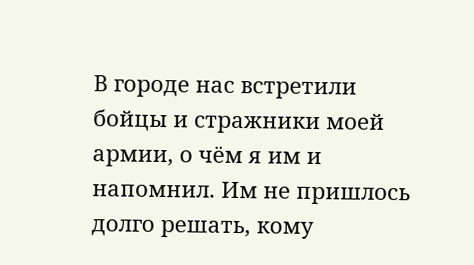В городе нас встретили бойцы и стражники моей армии, о чём я им и напомнил. Им не пришлось долго решать, кому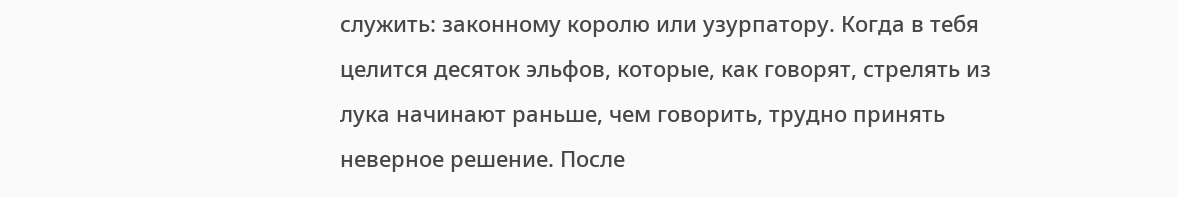служить: законному королю или узурпатору. Когда в тебя целится десяток эльфов, которые, как говорят, стрелять из лука начинают раньше, чем говорить, трудно принять неверное решение. После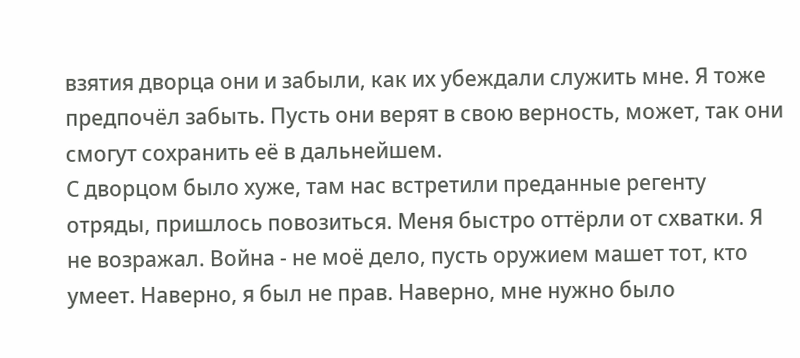взятия дворца они и забыли, как их убеждали служить мне. Я тоже предпочёл забыть. Пусть они верят в свою верность, может, так они смогут сохранить её в дальнейшем.
С дворцом было хуже, там нас встретили преданные регенту отряды, пришлось повозиться. Меня быстро оттёрли от схватки. Я не возражал. Война - не моё дело, пусть оружием машет тот, кто умеет. Наверно, я был не прав. Наверно, мне нужно было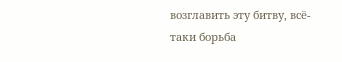возглавить эту битву, всё-таки борьба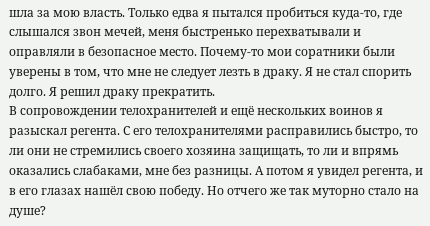шла за мою власть. Только едва я пытался пробиться куда-то, где слышался звон мечей, меня быстренько перехватывали и оправляли в безопасное место. Почему-то мои соратники были уверены в том, что мне не следует лезть в драку. Я не стал спорить долго. Я решил драку прекратить.
В сопровождении телохранителей и ещё нескольких воинов я разыскал регента. С его телохранителями расправились быстро, то ли они не стремились своего хозяина защищать, то ли и впрямь оказались слабаками, мне без разницы. А потом я увидел регента, и в его глазах нашёл свою победу. Но отчего же так муторно стало на душе?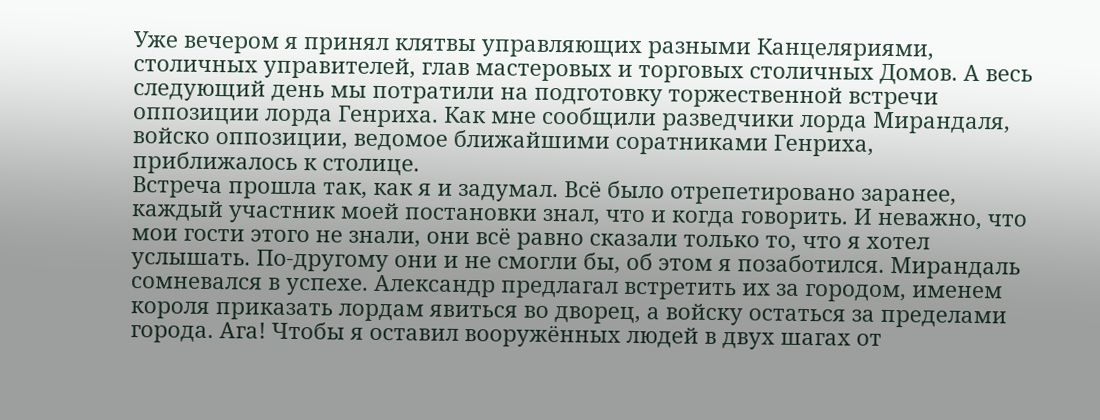Уже вечером я принял клятвы управляющих разными Канцеляриями, столичных управителей, глав мастеровых и торговых столичных Домов. А весь следующий день мы потратили на подготовку торжественной встречи оппозиции лорда Генриха. Как мне сообщили разведчики лорда Мирандаля, войско оппозиции, ведомое ближайшими соратниками Генриха, приближалось к столице.
Встреча прошла так, как я и задумал. Всё было отрепетировано заранее, каждый участник моей постановки знал, что и когда говорить. И неважно, что мои гости этого не знали, они всё равно сказали только то, что я хотел услышать. По-другому они и не смогли бы, об этом я позаботился. Мирандаль сомневался в успехе. Александр предлагал встретить их за городом, именем короля приказать лордам явиться во дворец, а войску остаться за пределами города. Ага! Чтобы я оставил вооружённых людей в двух шагах от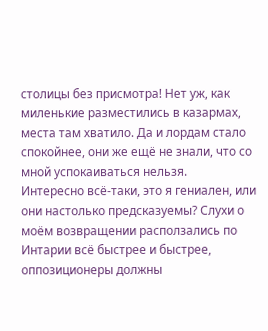столицы без присмотра! Нет уж, как миленькие разместились в казармах, места там хватило. Да и лордам стало спокойнее, они же ещё не знали, что со мной успокаиваться нельзя.
Интересно всё-таки, это я гениален, или они настолько предсказуемы? Слухи о моём возвращении расползались по Интарии всё быстрее и быстрее, оппозиционеры должны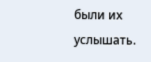были их услышать.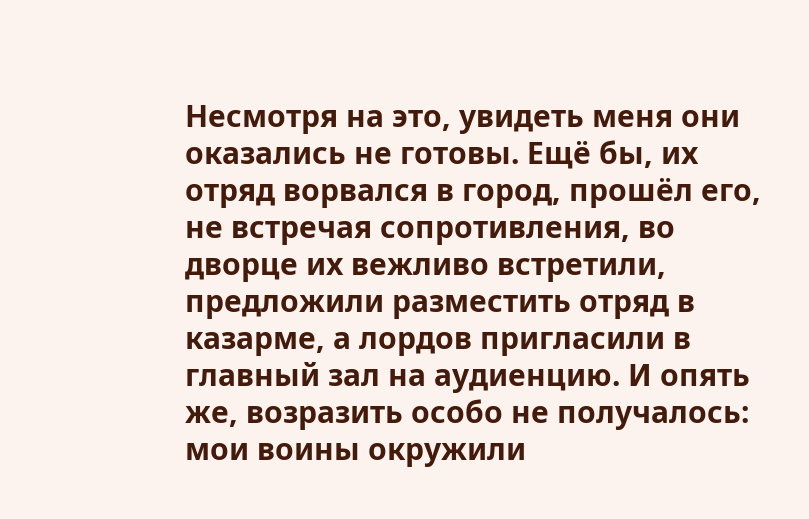Несмотря на это, увидеть меня они оказались не готовы. Ещё бы, их отряд ворвался в город, прошёл его, не встречая сопротивления, во дворце их вежливо встретили, предложили разместить отряд в казарме, а лордов пригласили в главный зал на аудиенцию. И опять же, возразить особо не получалось: мои воины окружили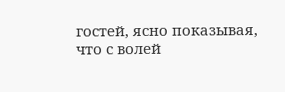гостей, ясно показывая, что с волей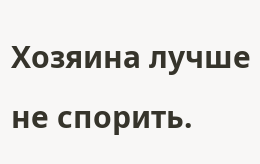Хозяина лучше не спорить.